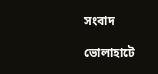সংবাদ

ভোলাহাটে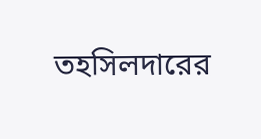তহসিলদারের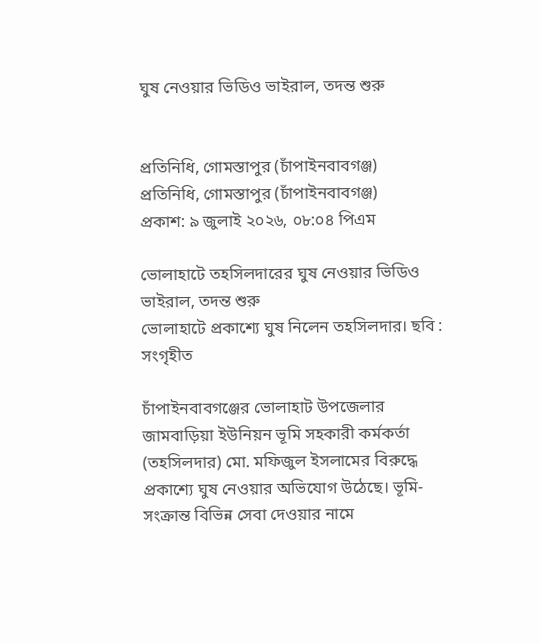ঘুষ নেওয়ার ভিডিও ভাইরাল, তদন্ত শুরু


প্রতিনিধি, গোমস্তাপুর (চাঁপাইনবাবগঞ্জ)
প্রতিনিধি, গোমস্তাপুর (চাঁপাইনবাবগঞ্জ)
প্রকাশ: ৯ জুলাই ২০২৬, ০৮:০৪ পিএম

ভোলাহাটে তহসিলদারের ঘুষ নেওয়ার ভিডিও ভাইরাল, তদন্ত শুরু
ভোলাহাটে প্রকাশ্যে ঘুষ নিলেন তহসিলদার। ছবি : সংগৃহীত

চাঁপাইনবাবগঞ্জের ভোলাহাট উপজেলার জামবাড়িয়া ইউনিয়ন ভূমি সহকারী কর্মকর্তা (তহসিলদার) মো. মফিজুল ইসলামের বিরুদ্ধে প্রকাশ্যে ঘুষ নেওয়ার অভিযোগ উঠেছে। ভূমি-সংক্রান্ত বিভিন্ন সেবা দেওয়ার নামে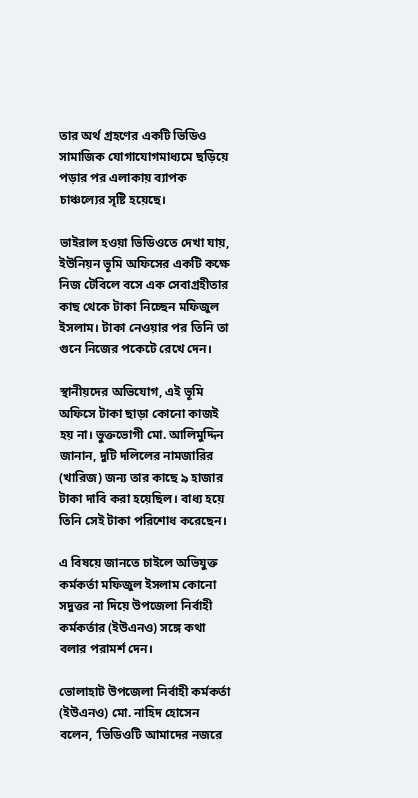তার অর্থ গ্রহণের একটি ভিডিও সামাজিক যোগাযোগমাধ্যমে ছড়িয়ে পড়ার পর এলাকায় ব্যাপক চাঞ্চল্যের সৃষ্টি হয়েছে।

ভাইরাল হওয়া ভিডিওতে দেখা যায়, ইউনিয়ন ভূমি অফিসের একটি কক্ষে নিজ টেবিলে বসে এক সেবাগ্রহীতার কাছ থেকে টাকা নিচ্ছেন মফিজুল ইসলাম। টাকা নেওয়ার পর তিনি তা গুনে নিজের পকেটে রেখে দেন।

স্থানীয়দের অভিযোগ, এই ভূমি অফিসে টাকা ছাড়া কোনো কাজই হয় না। ভুক্তভোগী মো. আলিমুদ্দিন জানান, দুটি দলিলের নামজারির (খারিজ) জন্য তার কাছে ৯ হাজার টাকা দাবি করা হয়েছিল। বাধ্য হয়ে তিনি সেই টাকা পরিশোধ করেছেন।

এ বিষয়ে জানতে চাইলে অভিযুক্ত কর্মকর্তা মফিজুল ইসলাম কোনো সদুত্তর না দিয়ে উপজেলা নির্বাহী কর্মকর্তার (ইউএনও) সঙ্গে কথা বলার পরামর্শ দেন।

ভোলাহাট উপজেলা নির্বাহী কর্মকর্তা (ইউএনও) মো. নাহিদ হোসেন বলেন, ‘ভিডিওটি আমাদের নজরে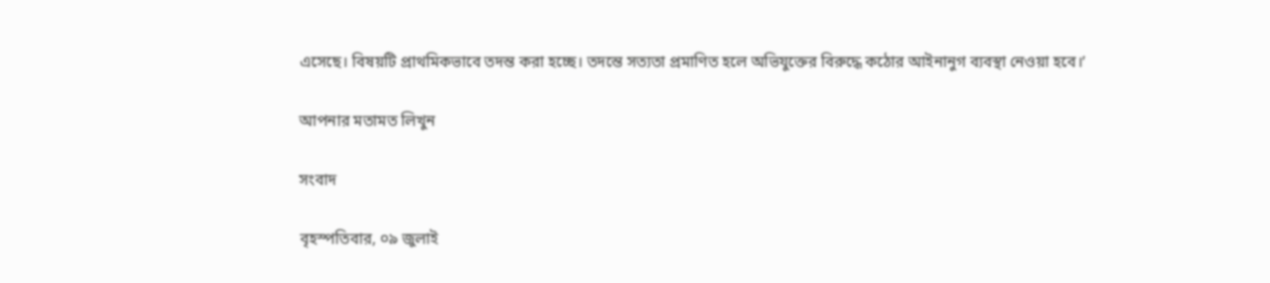এসেছে। বিষয়টি প্রাথমিকভাবে তদন্ত করা হচ্ছে। তদন্তে সত্যতা প্রমাণিত হলে অভিযুক্তের বিরুদ্ধে কঠোর আইনানুগ ব্যবস্থা নেওয়া হবে।’

আপনার মতামত লিখুন

সংবাদ

বৃহস্পতিবার, ০৯ জুলাই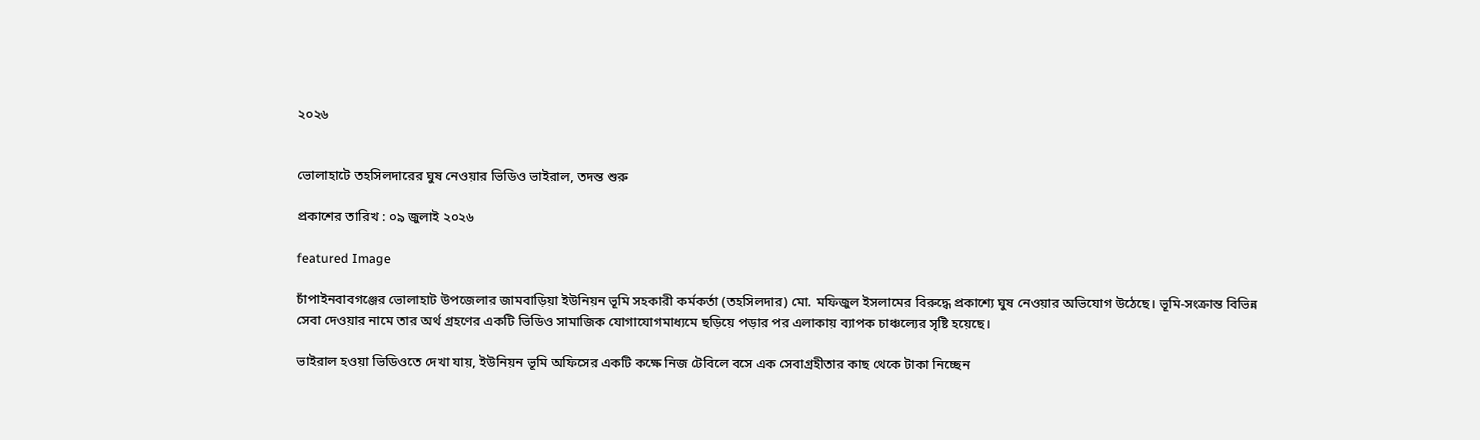২০২৬


ভোলাহাটে তহসিলদারের ঘুষ নেওয়ার ভিডিও ভাইরাল, তদন্ত শুরু

প্রকাশের তারিখ : ০৯ জুলাই ২০২৬

featured Image

চাঁপাইনবাবগঞ্জের ভোলাহাট উপজেলার জামবাড়িয়া ইউনিয়ন ভূমি সহকারী কর্মকর্তা (তহসিলদার) মো. মফিজুল ইসলামের বিরুদ্ধে প্রকাশ্যে ঘুষ নেওয়ার অভিযোগ উঠেছে। ভূমি-সংক্রান্ত বিভিন্ন সেবা দেওয়ার নামে তার অর্থ গ্রহণের একটি ভিডিও সামাজিক যোগাযোগমাধ্যমে ছড়িয়ে পড়ার পর এলাকায় ব্যাপক চাঞ্চল্যের সৃষ্টি হয়েছে।

ভাইরাল হওয়া ভিডিওতে দেখা যায়, ইউনিয়ন ভূমি অফিসের একটি কক্ষে নিজ টেবিলে বসে এক সেবাগ্রহীতার কাছ থেকে টাকা নিচ্ছেন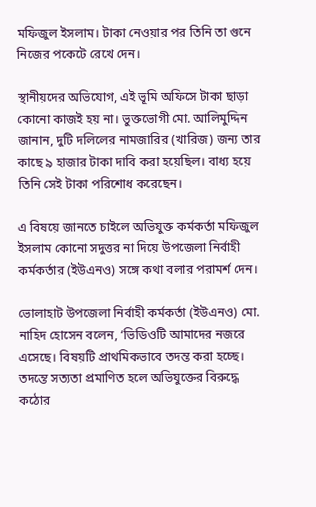মফিজুল ইসলাম। টাকা নেওয়ার পর তিনি তা গুনে নিজের পকেটে রেখে দেন।

স্থানীয়দের অভিযোগ, এই ভূমি অফিসে টাকা ছাড়া কোনো কাজই হয় না। ভুক্তভোগী মো. আলিমুদ্দিন জানান, দুটি দলিলের নামজারির (খারিজ) জন্য তার কাছে ৯ হাজার টাকা দাবি করা হয়েছিল। বাধ্য হয়ে তিনি সেই টাকা পরিশোধ করেছেন।

এ বিষয়ে জানতে চাইলে অভিযুক্ত কর্মকর্তা মফিজুল ইসলাম কোনো সদুত্তর না দিয়ে উপজেলা নির্বাহী কর্মকর্তার (ইউএনও) সঙ্গে কথা বলার পরামর্শ দেন।

ভোলাহাট উপজেলা নির্বাহী কর্মকর্তা (ইউএনও) মো. নাহিদ হোসেন বলেন, ‘ভিডিওটি আমাদের নজরে এসেছে। বিষয়টি প্রাথমিকভাবে তদন্ত করা হচ্ছে। তদন্তে সত্যতা প্রমাণিত হলে অভিযুক্তের বিরুদ্ধে কঠোর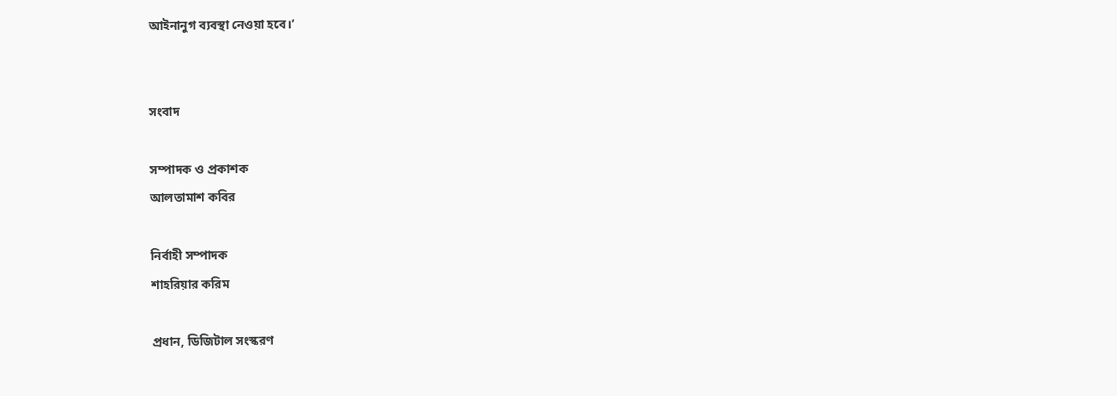আইনানুগ ব্যবস্থা নেওয়া হবে।’


সংবাদ

সম্পাদক ও প্রকাশক
আলতামাশ কবির

নির্বাহী সম্পাদক
শাহরিয়ার করিম

প্রধান, ডিজিটাল সংস্করণ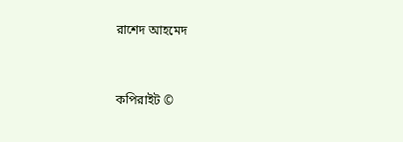রাশেদ আহমেদ


কপিরাইট ©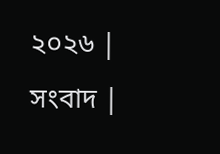২০২৬ | সংবাদ |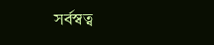সর্বস্বত্ব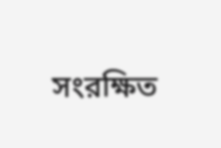সংরক্ষিত